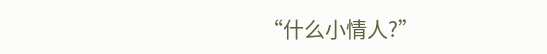“什么小情人?”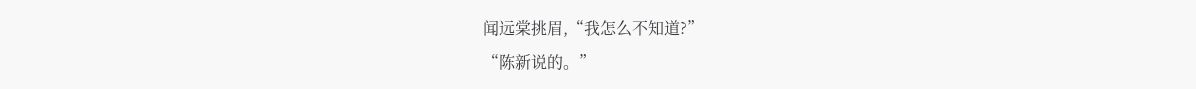闻远棠挑眉,“我怎么不知道?”
“陈新说的。”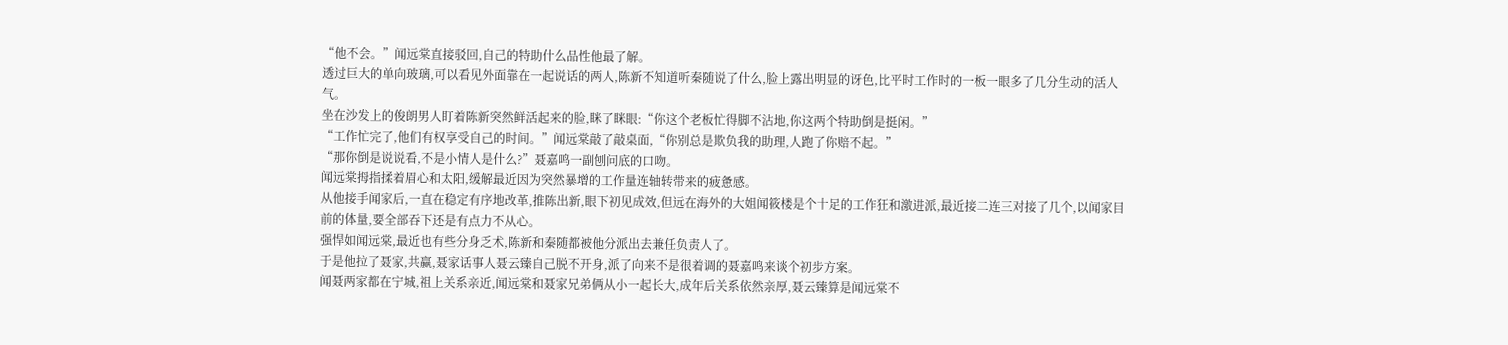“他不会。”闻远棠直接驳回,自己的特助什么品性他最了解。
透过巨大的单向玻璃,可以看见外面靠在一起说话的两人,陈新不知道听秦随说了什么,脸上露出明显的讶色,比平时工作时的一板一眼多了几分生动的活人气。
坐在沙发上的俊朗男人盯着陈新突然鲜活起来的脸,眯了眯眼:“你这个老板忙得脚不沾地,你这两个特助倒是挺闲。”
“工作忙完了,他们有权享受自己的时间。”闻远棠敲了敲桌面,“你别总是欺负我的助理,人跑了你赔不起。”
“那你倒是说说看,不是小情人是什么?”聂嘉鸣一副刨问底的口吻。
闻远棠拇指揉着眉心和太阳,缓解最近因为突然暴增的工作量连轴转带来的疲惫感。
从他接手闻家后,一直在稳定有序地改革,推陈出新,眼下初见成效,但远在海外的大姐闻筱楼是个十足的工作狂和激进派,最近接二连三对接了几个,以闻家目前的体量,要全部吞下还是有点力不从心。
强悍如闻远棠,最近也有些分身乏术,陈新和秦随都被他分派出去兼任负责人了。
于是他拉了聂家,共赢,聂家话事人聂云臻自己脱不开身,派了向来不是很着调的聂嘉鸣来谈个初步方案。
闻聂两家都在宁城,祖上关系亲近,闻远棠和聂家兄弟俩从小一起长大,成年后关系依然亲厚,聂云臻算是闻远棠不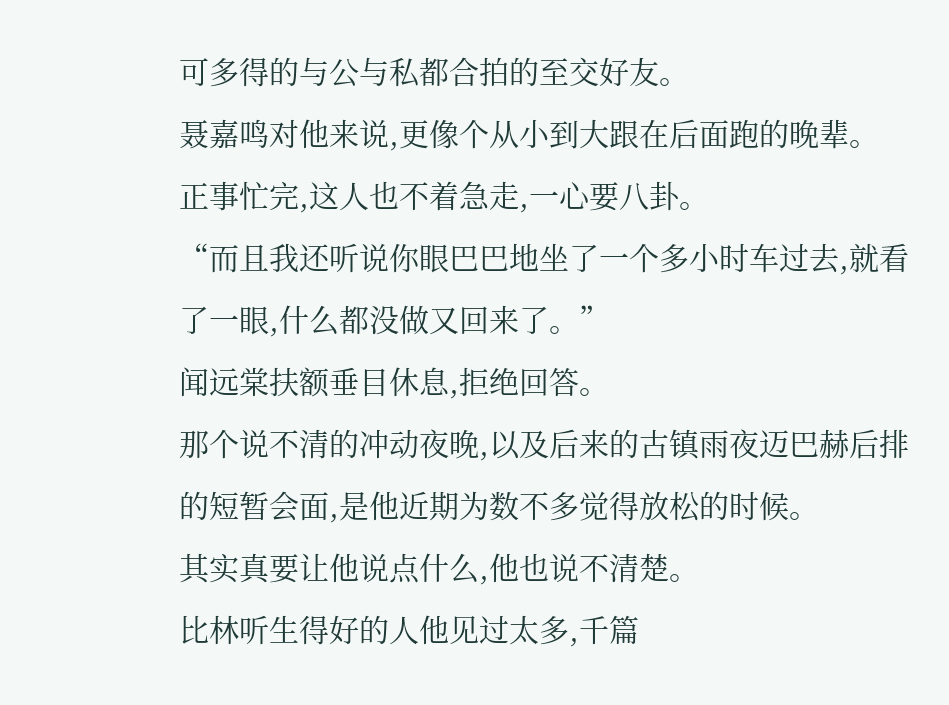可多得的与公与私都合拍的至交好友。
聂嘉鸣对他来说,更像个从小到大跟在后面跑的晚辈。
正事忙完,这人也不着急走,一心要八卦。
“而且我还听说你眼巴巴地坐了一个多小时车过去,就看了一眼,什么都没做又回来了。”
闻远棠扶额垂目休息,拒绝回答。
那个说不清的冲动夜晚,以及后来的古镇雨夜迈巴赫后排的短暂会面,是他近期为数不多觉得放松的时候。
其实真要让他说点什么,他也说不清楚。
比林听生得好的人他见过太多,千篇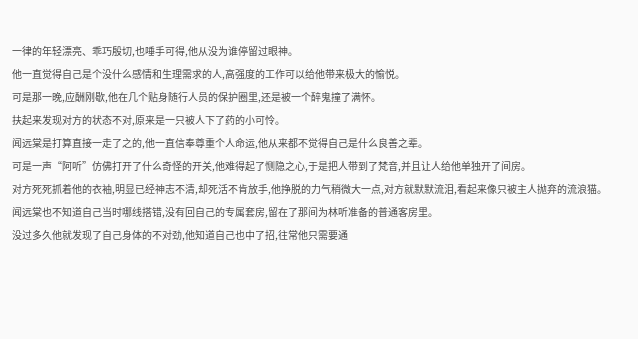一律的年轻漂亮、乖巧殷切,也唾手可得,他从没为谁停留过眼神。
他一直觉得自己是个没什么感情和生理需求的人,高强度的工作可以给他带来极大的愉悦。
可是那一晚,应酬刚歇,他在几个贴身随行人员的保护圈里,还是被一个醉鬼撞了满怀。
扶起来发现对方的状态不对,原来是一只被人下了药的小可怜。
闻远棠是打算直接一走了之的,他一直信奉尊重个人命运,他从来都不觉得自己是什么良善之辈。
可是一声“阿听”仿佛打开了什么奇怪的开关,他难得起了恻隐之心,于是把人带到了梵音,并且让人给他单独开了间房。
对方死死抓着他的衣袖,明显已经神志不清,却死活不肯放手,他挣脱的力气稍微大一点,对方就默默流泪,看起来像只被主人抛弃的流浪猫。
闻远棠也不知道自己当时哪线搭错,没有回自己的专属套房,留在了那间为林听准备的普通客房里。
没过多久他就发现了自己身体的不对劲,他知道自己也中了招,往常他只需要通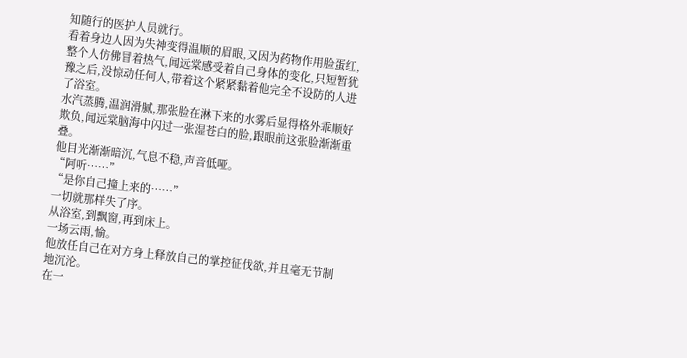知随行的医护人员就行。
看着身边人因为失神变得温顺的眉眼,又因为药物作用脸蛋红,整个人仿佛冒着热气,闻远棠感受着自己身体的变化,只短暂犹豫之后,没惊动任何人,带着这个紧紧黏着他完全不设防的人进了浴室。
水汽蒸腾,温润滑腻,那张脸在淋下来的水雾后显得格外乖顺好欺负,闻远棠脑海中闪过一张湿苍白的脸,跟眼前这张脸渐渐重叠。
他目光渐渐暗沉,气息不稳,声音低哑。
“阿听……”
“是你自己撞上来的……”
一切就那样失了序。
从浴室,到飘窗,再到床上。
一场云雨,愉。
他放任自己在对方身上释放自己的掌控征伐欲,并且毫无节制地沉沦。
在一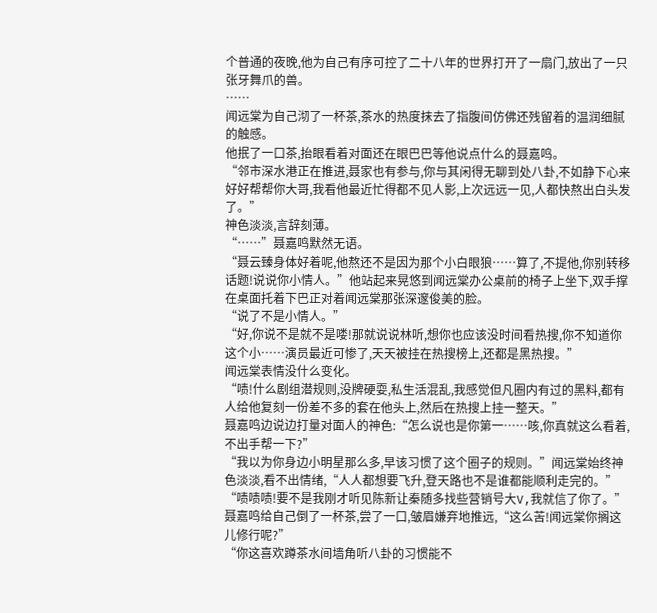个普通的夜晚,他为自己有序可控了二十八年的世界打开了一扇门,放出了一只张牙舞爪的兽。
……
闻远棠为自己沏了一杯茶,茶水的热度抹去了指腹间仿佛还残留着的温润细腻的触感。
他抿了一口茶,抬眼看着对面还在眼巴巴等他说点什么的聂嘉鸣。
“邻市深水港正在推进,聂家也有参与,你与其闲得无聊到处八卦,不如静下心来好好帮帮你大哥,我看他最近忙得都不见人影,上次远远一见,人都快熬出白头发了。”
神色淡淡,言辞刻薄。
“……”聂嘉鸣默然无语。
“聂云臻身体好着呢,他熬还不是因为那个小白眼狼……算了,不提他,你别转移话题!说说你小情人。”他站起来晃悠到闻远棠办公桌前的椅子上坐下,双手撑在桌面托着下巴正对着闻远棠那张深邃俊美的脸。
“说了不是小情人。”
“好,你说不是就不是喽!那就说说林听,想你也应该没时间看热搜,你不知道你这个小……演员最近可惨了,天天被挂在热搜榜上,还都是黑热搜。”
闻远棠表情没什么变化。
“啧!什么剧组潜规则,没牌硬耍,私生活混乱,我感觉但凡圈内有过的黑料,都有人给他复刻一份差不多的套在他头上,然后在热搜上挂一整天。”
聂嘉鸣边说边打量对面人的神色:“怎么说也是你第一……咳,你真就这么看着,不出手帮一下?”
“我以为你身边小明星那么多,早该习惯了这个圈子的规则。”闻远棠始终神色淡淡,看不出情绪,“人人都想要飞升,登天路也不是谁都能顺利走完的。”
“啧啧啧!要不是我刚才听见陈新让秦随多找些营销号大V,我就信了你了。”聂嘉鸣给自己倒了一杯茶,尝了一口,皱眉嫌弃地推远,“这么苦!闻远棠你搁这儿修行呢?”
“你这喜欢蹲茶水间墙角听八卦的习惯能不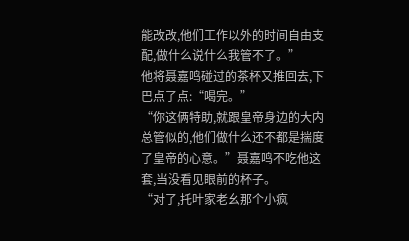能改改,他们工作以外的时间自由支配,做什么说什么我管不了。”
他将聂嘉鸣碰过的茶杯又推回去,下巴点了点:“喝完。”
“你这俩特助,就跟皇帝身边的大内总管似的,他们做什么还不都是揣度了皇帝的心意。”聂嘉鸣不吃他这套,当没看见眼前的杯子。
“对了,托叶家老幺那个小疯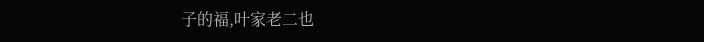子的福,叶家老二也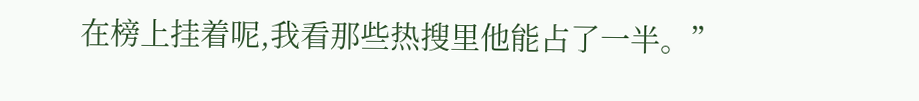在榜上挂着呢,我看那些热搜里他能占了一半。”